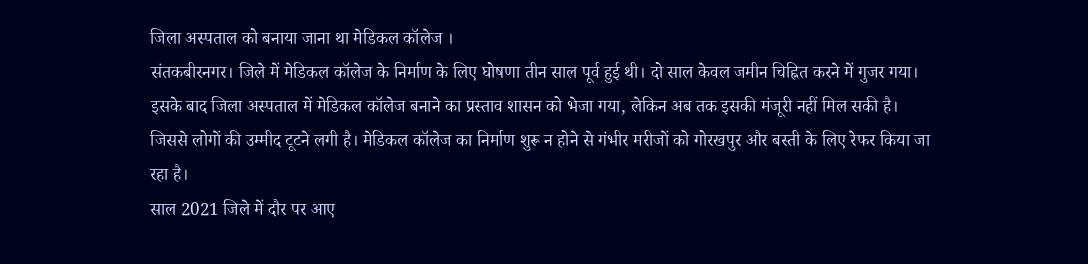जिला अस्पताल को बनाया जाना था मेडिकल कॉलेज ।
संतकबीरनगर। जिले में मेडिकल कॉलेज के निर्माण के लिए घोषणा तीन साल पूर्व हुई थी। दो साल केवल जमीन चिह्नित करने में गुजर गया। इसके बाद जिला अस्पताल में मेडिकल कॉलेज बनाने का प्रस्ताव शासन को भेजा गया, लेकिन अब तक इसकी मंजूरी नहीं मिल सकी है। जिससे लोगों की उम्मीद टूटने लगी है। मेडिकल कॉलेज का निर्माण शुरू न होने से गंभीर मरीजों को गोरखपुर और बस्ती के लिए रेफर किया जा रहा है।
साल 2021 जिले में दौर पर आए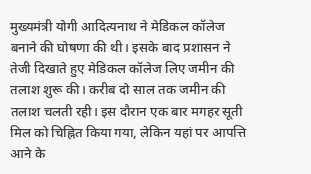मुख्यमंत्री योगी आदित्यनाथ ने मेडिकल कॉलेज बनाने की घोषणा की थी। इसके बाद प्रशासन ने तेजी दिखाते हुए मेडिकल कॉलेज लिए जमीन की तलाश शुरू की। करीब दो साल तक जमीन की तलाश चलती रही। इस दौरान एक बार मगहर सूती मिल को चिह्नित किया गया, लेकिन यहां पर आपत्ति आने के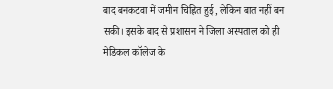बाद बनकटवा में जमीन चिह्नित हुई, लेकिन बात नहीं बन सकी। इसके बाद से प्रशासन ने जिला अस्पताल को ही मेडिकल कॉलेज के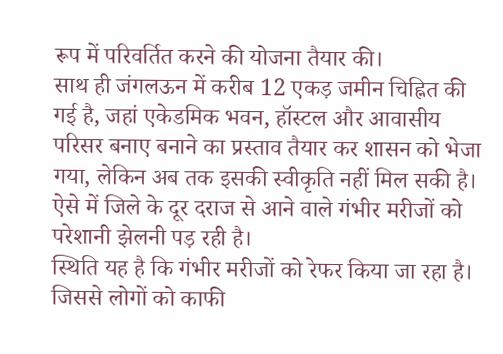रूप में परिवर्तित करने की योजना तैयार की।
साथ ही जंगलऊन में करीब 12 एकड़ जमीन चिह्नित की गई है, जहां एकेडमिक भवन, हॉस्टल और आवासीय परिसर बनाए बनाने का प्रस्ताव तैयार कर शासन को भेजा गया, लेकिन अब तक इसकी स्वीकृति नहीं मिल सकी है। ऐसे में जिले के दूर दराज से आने वाले गंभीर मरीजों को परेशानी झेलनी पड़ रही है।
स्थिति यह है कि गंभीर मरीजों को रेफर किया जा रहा है। जिससे लोगों को काफी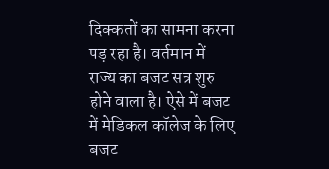दिक्कतों का सामना करना पड़ रहा है। वर्तमान में राज्य का बजट सत्र शुरु होने वाला है। ऐसे में बजट में मेडिकल कॉलेज के लिए बजट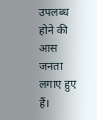उपलब्ध होने की आस जनता लगाए हुए हैं।